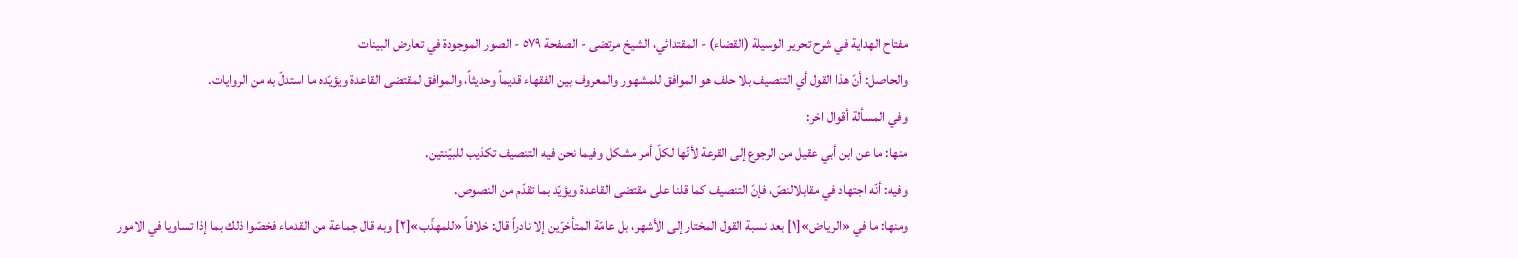مفتاح الهداية في شرح تحرير الوسيلة (القضاء) - المقتدائي، الشيخ مرتضى - الصفحة ٥٧٩ - الصور الموجودة في تعارض البينات
والحاصل: أنّ هذا القول أي التنصيف بلا حلف هو الموافق للمشهور والمعروف بين الفقهاء قديماً وحديثاً، والموافق لمقتضى القاعدة ويؤيّده ما استدلّ به من الروايات.
وفي المسألة أقوال اخر:
منها: ما عن ابن أبي عقيل من الرجوع إلى القرعة لأنّها لكلّ أمر مشكل وفيما نحن فيه التنصيف تكذيب للبيّنتين.
وفيه: أنّه اجتهاد في مقابلالنصّ، فإنّ التنصيف كما قلنا على مقتضى القاعدة ويؤيّد بما تقدّم من النصوص.
ومنها: ما في «الرياض»[١] بعد نسبة القول المختار إلى الأشهر، بل عامّة المتأخرّين إلا نادراً قال: خلافاً «للمهذّب»[٢] وبه قال جماعة من القدماء فخصّوا ذلك بما إذا تساويا في الامور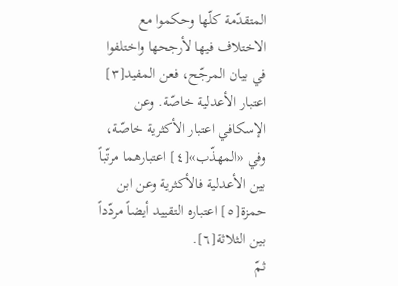المتقدّمة كلّها وحكموا مع الاختلاف فيها لأرجحها واختلفوا في بيان المرجّح، فعن المفيد[٣] اعتبار الأعدلية خاصّة. وعن الإسكافي اعتبار الأكثرية خاصّة، وفي «المهذّب»[٤] اعتبارهما مرتّباً بين الأعدلية فالأكثرية وعن ابن حمزة[٥] اعتباره التقييد أيضاً مردّداً بين الثلاثة[٦].
ثمّ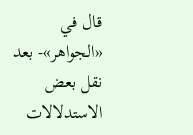قال في «الجواهر»- بعد نقل بعض الاستدلالات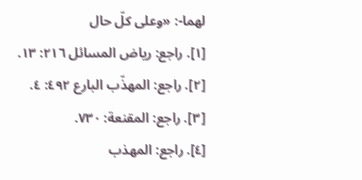لهما-: «وعلى كلّ حال
[١]. راجع: رياض المسائل ٢١٦: ١٣.
[٢]. راجع: المهذّب البارع ٤٩٢: ٤.
[٣]. راجع: المقنعة: ٧٣٠.
[٤]. راجع: المهذب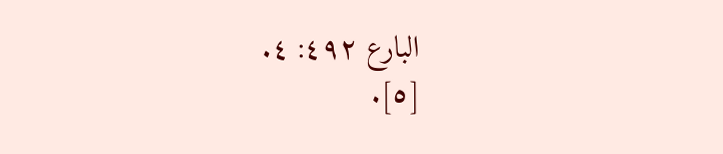البارع ٤٩٢: ٤.
[٥].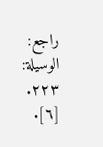راجع: الوسيلة: ٢٢٣.
[٦].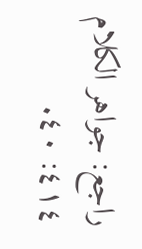راجع: جواهر الكلام ٤١٤: ٤٠.